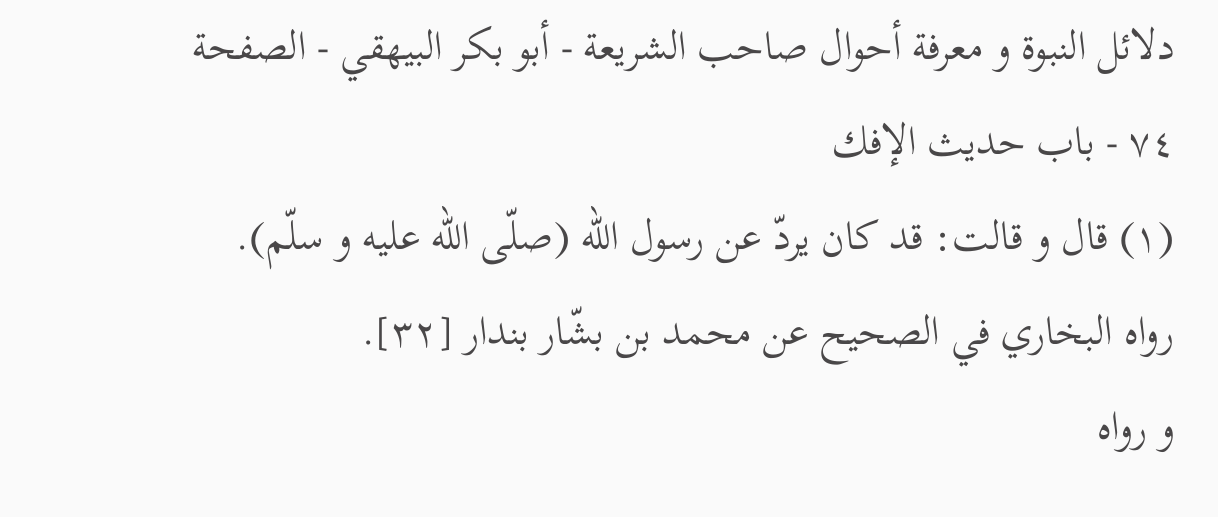دلائل النبوة و معرفة أحوال صاحب الشريعة - أبو بكر البيهقي - الصفحة ٧٤ - باب حديث الإفك
(١) قال و قالت: قد كان يردّ عن رسول اللّه (صلّى اللّه عليه و سلّم).
رواه البخاري في الصحيح عن محمد بن بشّار بندار [٣٢].
و رواه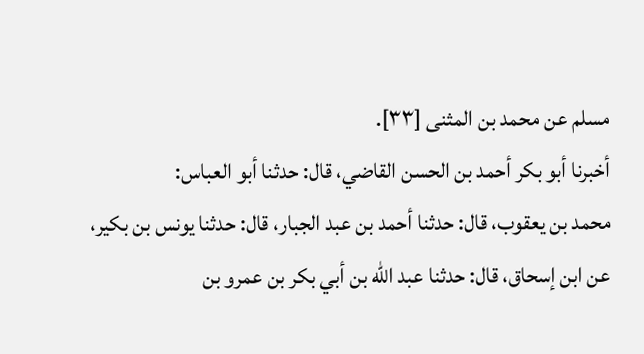مسلم عن محمد بن المثنى [٣٣].
أخبرنا أبو بكر أحمد بن الحسن القاضي، قال: حدثنا أبو العباس:
محمد بن يعقوب، قال: حدثنا أحمد بن عبد الجبار، قال: حدثنا يونس بن بكير، عن ابن إسحاق، قال: حدثنا عبد اللّه بن أبي بكر بن عمرو بن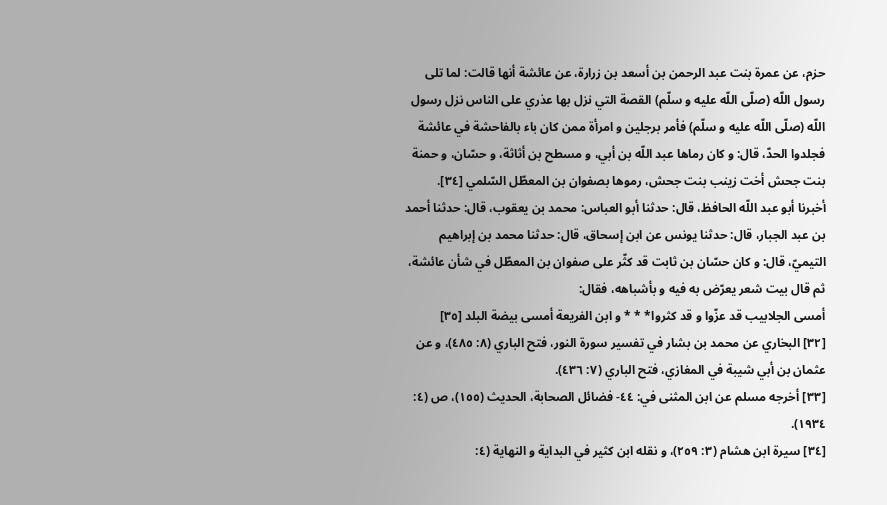حزم، عن عمرة بنت عبد الرحمن بن أسعد بن زرارة، عن عائشة أنها قالت: لما تلى رسول اللّه (صلّى اللّه عليه و سلّم) القصة التي نزل بها عذري على الناس نزل رسول اللّه (صلّى اللّه عليه و سلّم) فأمر برجلين و امرأة ممن كان باء بالفاحشة في عائشة فجلدوا الحدّ، قال: و كان رماها عبد اللّه بن أبي، و مسطح بن أثاثة، و حسّان، و حمنة بنت جحش أخت زينب بنت جحش، رموها بصفوان بن المعطّل السّلمي [٣٤].
أخبرنا أبو عبد اللّه الحافظ، قال: حدثنا أبو العباس: محمد بن يعقوب، قال: حدثنا أحمد بن عبد الجبار، قال: حدثنا يونس عن ابن إسحاق، قال: حدثنا محمد بن إبراهيم التيميّ، قال: و كان حسّان بن ثابت قد كثّر على صفوان بن المعطّل في شأن عائشة، ثم قال بيت شعر يعرّض به فيه و بأشباهه، فقال:
أمسى الجلابيب قد عزّوا و قد كثروا* * * و ابن الفريعة أمسى بيضة البلد [٣٥]
[٣٢] البخاري عن محمد بن بشار في تفسير سورة النور، فتح الباري (٨: ٤٨٥)، و عن عثمان بن أبي شيبة في المغازي، فتح الباري (٧: ٤٣٦).
[٣٣] أخرجه مسلم عن ابن المثنى في: ٤٤- فضائل الصحابة، الحديث (١٥٥)، ص (٤:
١٩٣٤).
[٣٤] سيرة ابن هشام (٣: ٢٥٩)، و نقله ابن كثير في البداية و النهاية (٤: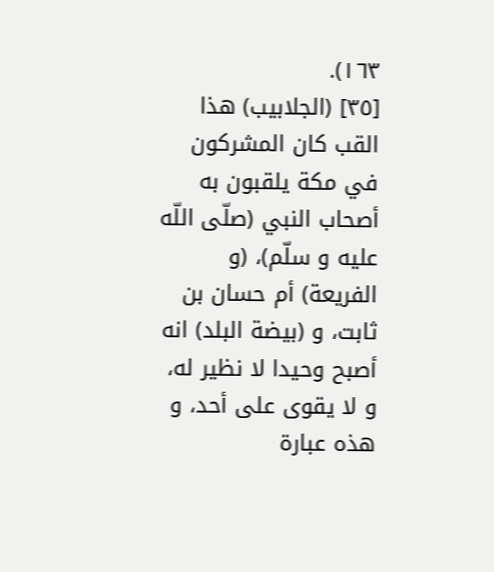١٦٣).
[٣٥] (الجلابيب) هذا القب كان المشركون في مكة يلقبون به أصحاب النبي (صلّى اللّه عليه و سلّم)، (و الفريعة) أم حسان بن ثابت، و (بيضة البلد) انه أصبح وحيدا لا نظير له، و لا يقوى على أحد، و هذه عبارة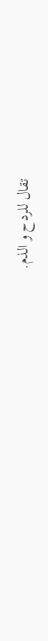تقال للردح و الذم.